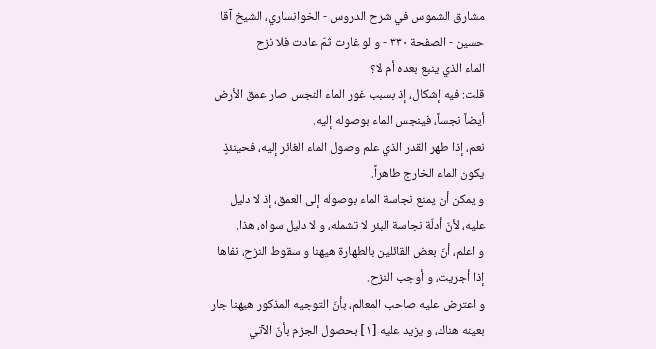مشارق الشموس في شرح الدروس - الخوانساري، الشيخ آقا حسين - الصفحة ٣٣٠ - و لو غارت ثمّ عادت فلا نزح
الماء الذي ينبع بعده أم لا؟
قلت: فيه إشكال، إذ بسبب غور الماء النجس صار عمق الأرض أيضاً نجساً، فينجس الماء بوصوله إليه.
نعم، إذا طهر القدر الذي علم وصول الماء الغائر إليه، فحينئذٍ يكون الماء الخارج طاهراً.
و يمكن أن يمنع نجاسة الماء بوصوله إلى العمق، إذ لا دليل عليه، لأنّ أدلّة نجاسة البئر لا تشمله، و لا دليل سواه، هذا.
و اعلم، أنّ بعض القائلين بالطهارة هيهنا و سقوط النزح، نفاها إذا أجريت، و أوجب النزح.
و اعترض عليه صاحب المعالم، بأنّ التوجيه المذكور هيهنا جار بعينه هناك، و يزيد عليه [١] بحصول الجزم بأنّ الآتي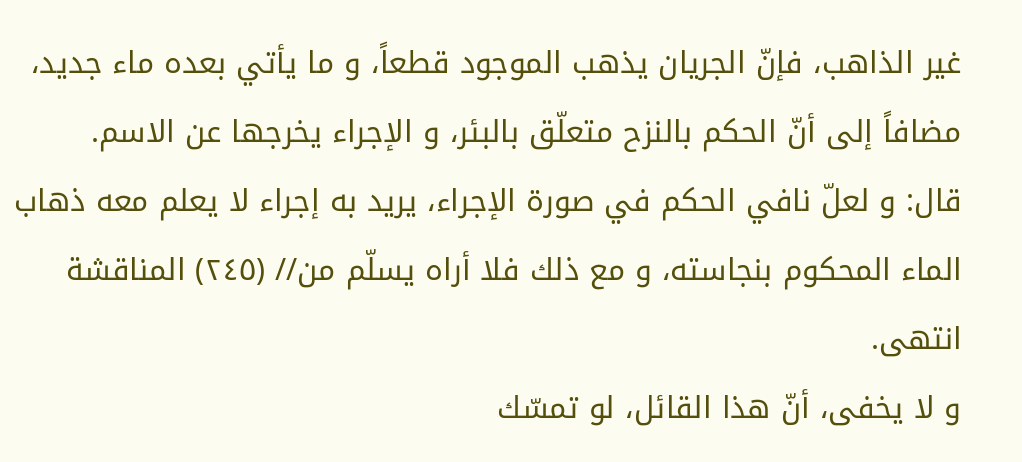غير الذاهب، فإنّ الجريان يذهب الموجود قطعاً، و ما يأتي بعده ماء جديد، مضافاً إلى أنّ الحكم بالنزح متعلّق بالبئر، و الإجراء يخرجها عن الاسم.
قال: و لعلّ نافي الحكم في صورة الإجراء، يريد به إجراء لا يعلم معه ذهاب الماء المحكوم بنجاسته، و مع ذلك فلا أراه يسلّم من// (٢٤٥) المناقشة انتهى.
و لا يخفى، أنّ هذا القائل، لو تمسّك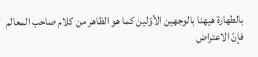بالطهارة هيهنا بالوجهين الأوّلين كما هو الظاهر من كلام صاحب المعالم فإنّ الاعتراض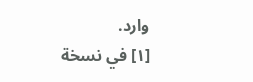وارد.
[١] في نسخة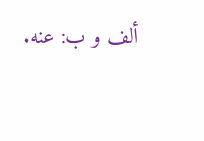ألف و ب: عنه.